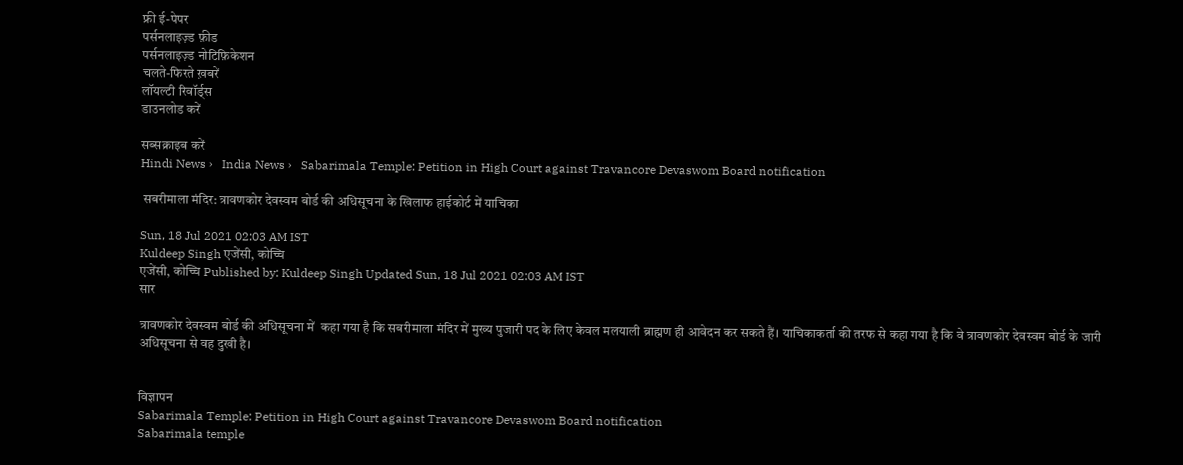फ्री ई-पेपर
पर्सनलाइज़्ड फ़ीड
पर्सनलाइज़्ड नोटिफ़िकेशन
चलते-फिरते ख़बरें
लॉयल्टी रिवॉर्ड्स
डाउनलोड करें

सब्सक्राइब करें
Hindi News ›   India News ›   Sabarimala Temple: Petition in High Court against Travancore Devaswom Board notification

 सबरीमाला मंदिर: त्रावणकोर देवस्वम बोर्ड की अधिसूचना के खिलाफ हाईकोर्ट में याचिका

Sun, 18 Jul 2021 02:03 AM IST
Kuldeep Singh एजेंसी, कोच्चि
एजेंसी, कोच्चि Published by: Kuldeep Singh Updated Sun, 18 Jul 2021 02:03 AM IST
सार

त्रावणकोर देवस्वम बोर्ड की अधिसूचना में  कहा गया है कि सबरीमाला मंदिर में मुख्य पुजारी पद के लिए केवल मलयाली ब्राह्मण ही आवेदन कर सकते हैं। याचिकाकर्ता की तरफ से कहा गया है कि वे त्रावणकोर देवस्वम बोर्ड के जारी अधिसूचना से वह दुखी है।


विज्ञापन
Sabarimala Temple: Petition in High Court against Travancore Devaswom Board notification
Sabarimala temple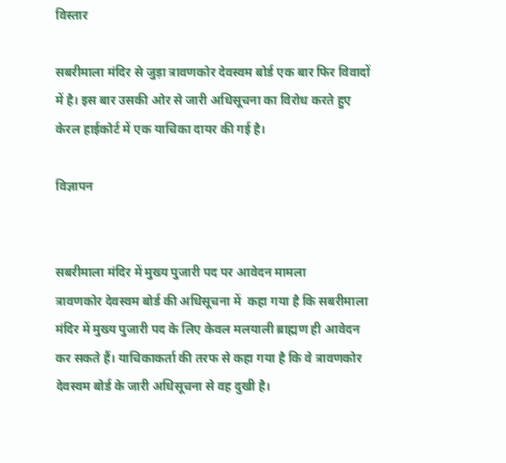विस्तार

सबरीमाला मंदिर से जुड़ा त्रावणकोर देवस्वम बोर्ड एक बार फिर विवादों में है। इस बार उसकी ओर से जारी अधिसूचना का विरोध करते हुए केरल हाईकोर्ट में एक याचिका दायर की गई है।

विज्ञापन


सबरीमाला मंदिर में मुख्य पुजारी पद पर आवेदन मामला
त्रावणकोर देवस्वम बोर्ड की अधिसूचना में  कहा गया है कि सबरीमाला मंदिर में मुख्य पुजारी पद के लिए केवल मलयाली ब्राह्मण ही आवेदन कर सकते हैं। याचिकाकर्ता की तरफ से कहा गया है कि वे त्रावणकोर देवस्वम बोर्ड के जारी अधिसूचना से वह दुखी है।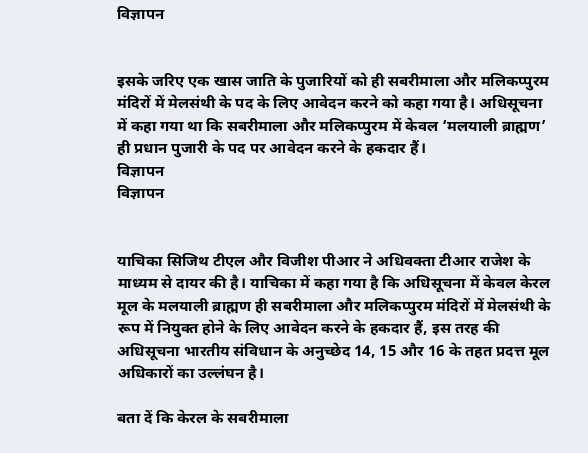विज्ञापन


इसके जरिए एक खास जाति के पुजारियों को ही सबरीमाला और मलिकप्पुरम मंदिरों में मेलसंथी के पद के लिए आवेदन करने को कहा गया है। अधिसूचना में कहा गया था कि सबरीमाला और मलिकप्पुरम में केवल ‘मलयाली ब्राह्मण’ ही प्रधान पुजारी के पद पर आवेदन करने के हकदार हैं।
विज्ञापन
विज्ञापन


याचिका सिजिथ टीएल और विजीश पीआर ने अधिवक्ता टीआर राजेश के माध्यम से दायर की है। याचिका में कहा गया है कि अधिसूचना में केवल केरल मूल के मलयाली ब्राह्मण ही सबरीमाला और मलिकप्पुरम मंदिरों में मेलसंथी के रूप में नियुक्त होने के लिए आवेदन करने के हकदार हैं, इस तरह की अधिसूचना भारतीय संविधान के अनुच्छेद 14, 15 और 16 के तहत प्रदत्त मूल अधिकारों का उल्लंघन है।

बता दें कि केरल के सबरीमाला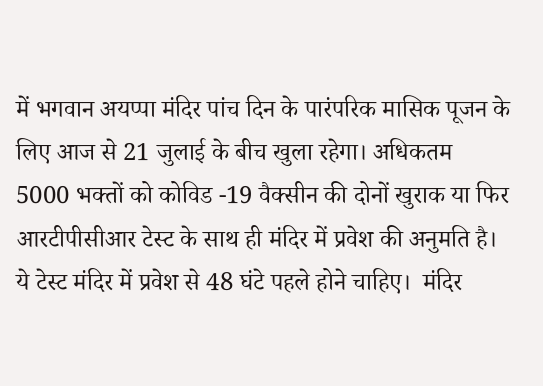में भगवान अयप्पा मंदिर पांच दिन के पारंपरिक मासिक पूजन के लिए आज से 21 जुलाई के बीच खुला रहेगा। अधिकतम 5000 भक्तों को कोविड -19 वैक्सीन की दोनों खुराक या फिर आरटीपीसीआर टेस्ट के साथ ही मंदिर में प्रवेश की अनुमति है। ये टेस्ट मंदिर में प्रवेश से 48 घंटे पहले होने चाहिए।  मंदिर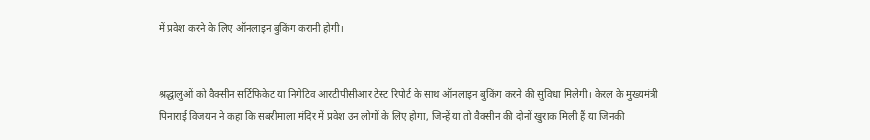में प्रवेश करने के लिए ऑनलाइन बुकिंग करानी होगी।


श्रद्धालुओं को वैक्सीन सर्टिफिकेट या निगेटिव आरटीपीसीआर टेस्ट रिपोर्ट के साथ ऑनलाइन बुकिंग करने की सुविधा मिलेगी। केरल के मुख्यमंत्री पिनाराई विजयन ने कहा कि सबरीमाला मंदिर में प्रवेश उन लोगों के लिए होगा, जिन्हें या तो वैक्सीन की दोनों खुराक मिली हैं या जिनकी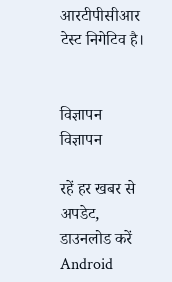आरटीपीसीआर टेस्ट निगेटिव है।


विज्ञापन
विज्ञापन

रहें हर खबर से अपडेट, डाउनलोड करें Android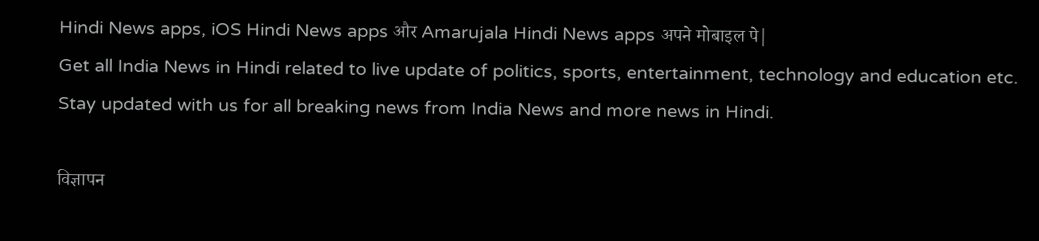Hindi News apps, iOS Hindi News apps और Amarujala Hindi News apps अपने मोबाइल पे|
Get all India News in Hindi related to live update of politics, sports, entertainment, technology and education etc. Stay updated with us for all breaking news from India News and more news in Hindi.

विज्ञापन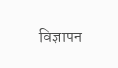विज्ञापन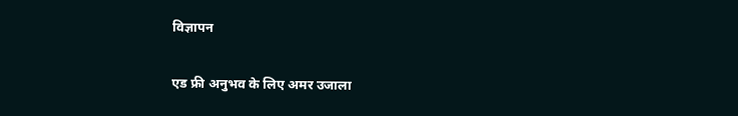विज्ञापन

एड फ्री अनुभव के लिए अमर उजाला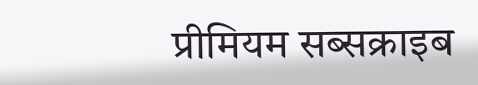प्रीमियम सब्सक्राइब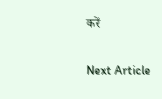करें

Next Article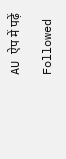AU ऐप में पढ़ें

Followed